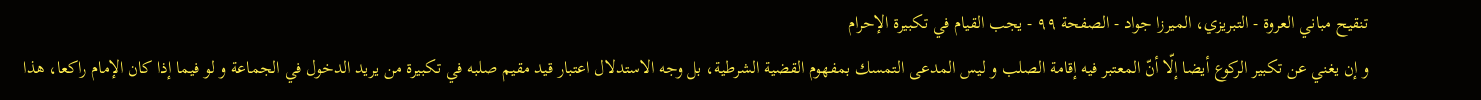تنقيح مباني العروة - التبريزي، الميرزا جواد - الصفحة ٩٩ - يجب القيام في تكبيرة الإحرام
و إن يغني عن تكبير الركوع أيضا إلّا أنّ المعتبر فيه إقامة الصلب و ليس المدعى التمسك بمفهوم القضية الشرطية، بل وجه الاستدلال اعتبار قيد مقيم صلبه في تكبيرة من يريد الدخول في الجماعة و لو فيما إذا كان الإمام راكعا، هذا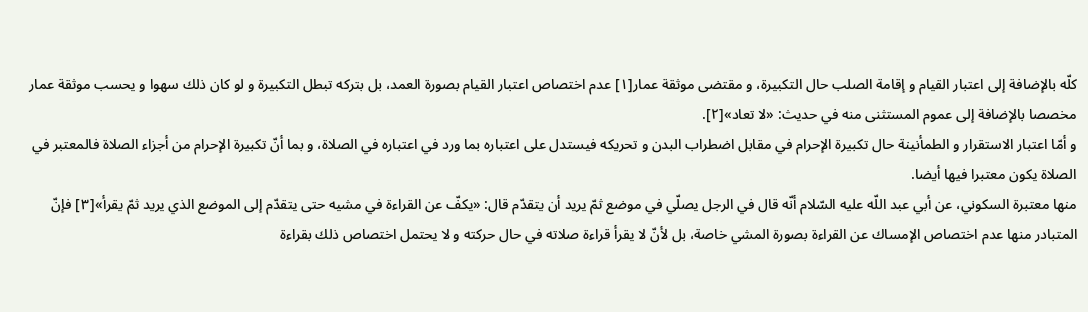كلّه بالإضافة إلى اعتبار القيام و إقامة الصلب حال التكبيرة، و مقتضى موثقة عمار[١] عدم اختصاص اعتبار القيام بصورة العمد، بل بتركه تبطل التكبيرة و لو كان ذلك سهوا و يحسب موثقة عمار مخصصا بالإضافة إلى عموم المستثنى منه في حديث: «لا تعاد»[٢].
و أمّا اعتبار الاستقرار و الطمأنينة حال تكبيرة الإحرام في مقابل اضطراب البدن و تحريكه فيستدل على اعتباره بما ورد في اعتباره في الصلاة، و بما أنّ تكبيرة الإحرام من أجزاء الصلاة فالمعتبر في الصلاة يكون معتبرا فيها أيضا.
منها معتبرة السكوني، عن أبي عبد اللّه عليه السّلام أنّه قال في الرجل يصلّي في موضع ثمّ يريد أن يتقدّم قال: «يكفّ عن القراءة في مشيه حتى يتقدّم إلى الموضع الذي يريد ثمّ يقرأ»[٣] فإنّ المتبادر منها عدم اختصاص الإمساك عن القراءة بصورة المشي خاصة، بل لأنّ لا يقرأ قراءة صلاته في حال حركته و لا يحتمل اختصاص ذلك بقراءة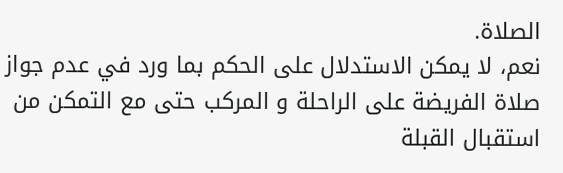الصلاة.
نعم، لا يمكن الاستدلال على الحكم بما ورد في عدم جواز صلاة الفريضة على الراحلة و المركب حتى مع التمكن من استقبال القبلة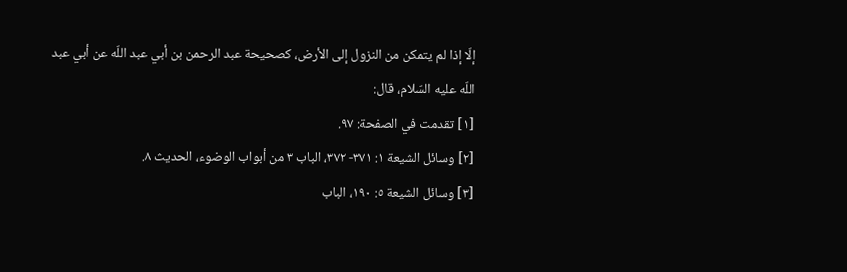إلّا إذا لم يتمكن من النزول إلى الأرض، كصحيحة عبد الرحمن بن أبي عبد اللّه عن أبي عبد اللّه عليه السّلام، قال:
[١] تقدمت في الصفحة: ٩٧.
[٢] وسائل الشيعة ١: ٣٧١- ٣٧٢، الباب ٣ من أبواب الوضوء، الحديث ٨.
[٣] وسائل الشيعة ٥: ١٩٠، الباب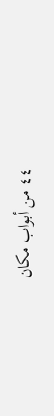٤٤ من أبواب مكان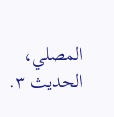المصلي، الحديث ٣.